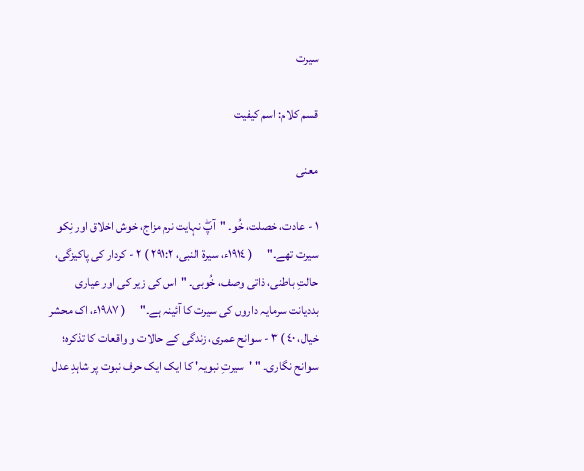سیرت

قسم کلام: اسم کیفیت

معنی

١ - عادت، خصلت، خُو۔ "آپۖ نہایت نرم مزاج، خوش اخلاق اور نِکو سیرت تھے۔"      ( ١٩١٤ء، سیرۃ النبی، ٢٩١:٢ ) ٢ - کردار کی پاکیزگی، حالتِ باطنی، ذاتی وصف، خُوبی۔ "اس کی زیر کی اور عیاری بددیانت سرمایہ داروں کی سیرت کا آئینہ ہے۔"      ( ١٩٨٧ء، اک محشر خیال، ٤٠ ) ٣ - سوانح عمری، زندگی کے حالات و واقعات کا تذکرہ؛ سوانح نگاری۔ " 'سیرتِ نبویہ' کا ایک ایک حرف نبوت پر شاہدِ عدل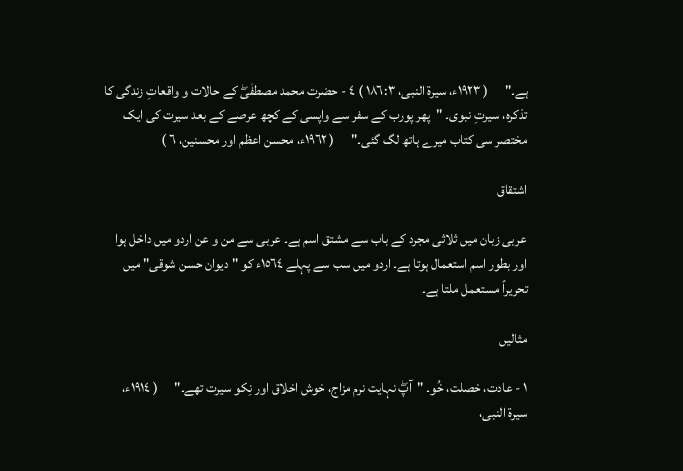ہے۔"      ( ١٩٢٣ء، سیرۃ النبی، ١٨٦:٣ ) ٤ - حضرت محمد مصطفٰیۖ کے حالات و واقعاتِ زندگی کا تذکرہ، سیرتِ نبوی۔ "پھر پورب کے سفر سے واپسی کے کچھ عرصے کے بعد سیرت کی ایک مختصر سی کتاب میرے ہاتھ لگ گئی۔"      ( ١٩٦٢ء، محسن اعظم اور محسنین، ٦ )

اشتقاق

عربی زبان میں ثلاثی مجرد کے باب سے مشتق اسم ہے۔ عربی سے من و عن اردو میں داخل ہوا اور بطور اسم استعمال ہوتا ہے۔ اردو میں سب سے پہلے ١٥٦٤ء کو "دیوان حسن شوقی" میں تحریراً مستعمل ملتا ہے۔

مثالیں

١ - عادت، خصلت، خُو۔ "آپۖ نہایت نرم مزاج، خوش اخلاق اور نِکو سیرت تھے۔"      ( ١٩١٤ء، سیرۃ النبی،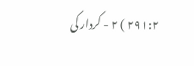٢٩١:٢ ) ٢ - کردار کی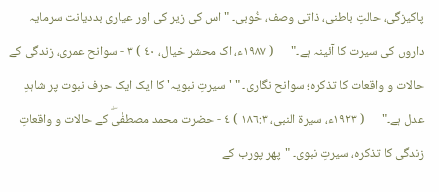پاکیزگی، حالتِ باطنی، ذاتی وصف، خُوبی۔ "اس کی زیر کی اور عیاری بددیانت سرمایہ داروں کی سیرت کا آئینہ ہے۔"      ( ١٩٨٧ء، اک محشر خیال، ٤٠ ) ٣ - سوانح عمری، زندگی کے حالات و واقعات کا تذکرہ؛ سوانح نگاری۔ " 'سیرتِ نبویہ' کا ایک ایک حرف نبوت پر شاہدِ عدل ہے۔"      ( ١٩٢٣ء، سیرۃ النبی، ١٨٦:٣ ) ٤ - حضرت محمد مصطفٰیۖ کے حالات و واقعاتِ زندگی کا تذکرہ، سیرتِ نبوی۔ "پھر پورب کے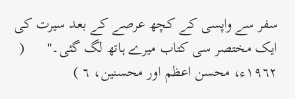سفر سے واپسی کے کچھ عرصے کے بعد سیرت کی ایک مختصر سی کتاب میرے ہاتھ لگ گئی۔"      ( ١٩٦٢ء، محسن اعظم اور محسنین، ٦ )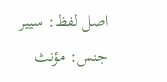اصل لفظ: سییر
جنس: مؤنث